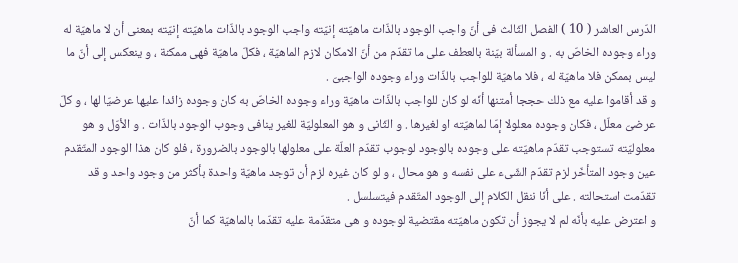الدّرس العاشر ( 10 ) الفصل الثّالث فى أنّ واجب الوجود بالذّات ماهيّته إنيّته واجب الوجود بالذّات ماهيّته إنيّته بمعنى أن لا ماهيّة له وراء وجوده الخاصّ به . و المسألة بيّنة بالعطف على ما تقدّم من أنّ الامكان لازم الماهيّة ، فكلّ ماهيّة فهى ممكنة ، و ينعكس إلى أنّ ما ليس بممكن فلا ماهيّة له ، فلا ماهيّة للواجب بالذّات وراء وجوده الواجبىّ .
و قد أقاموا عليه مع ذلك حججا أمتنها أنّه لو كان للواجب بالذّات ماهيّة وراء وجوده الخاصّ به كان وجوده زائدا عليها عرضيّا لها ، و كلّ عرضىّ معلّل ، فكان وجوده معلولا إمّا لماهيّته او لغيرها . و الثّانى و هو المعلوليّة للغير ينافى وجوب الوجود بالذّات . و الأوّل و هو معلوليّته تستوجب تقدّم ماهيّته على وجوده بالوجود لوجوب تقدّم العلّة على معلولها بالوجود بالضرورة ، فلو كان هذا الوجود المتّقدم عين وجود المتأخّر لزم تقدّم الشّىء على نفسه و هو محال ، و لو كان غيره لزم أن توجد ماهيّة واحدة بأكثر من وجود واحد و قد تقدّمت استحالته . على أنّا ننقل الكلام إلى الوجود المتّقدم فيتسلسل .
و اعترض عليه بأنّه لم لا يجوز أن تكون ماهيّته مقتضية لوجوده و هى متقدّمة عليه تقدّما بالماهيّة كما أنّ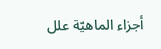أجزاء الماهيّة علل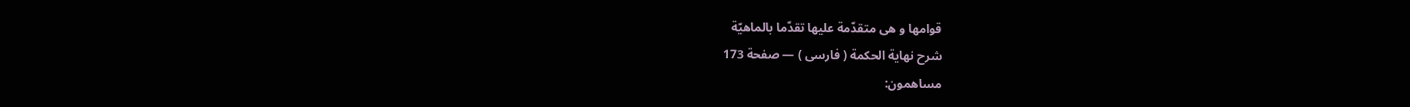قوامها و هى متقدّمة عليها تقدّما بالماهيّة
شرح نهاية الحكمة ( فارسى ) — صفحة 173
مساهمون: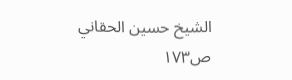الشيخ حسين الحقاني
ص١٧٣